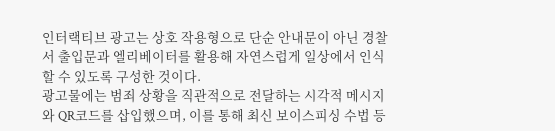인터랙티브 광고는 상호 작용형으로 단순 안내문이 아닌 경찰서 출입문과 엘리베이터를 활용해 자연스럽게 일상에서 인식할 수 있도록 구성한 것이다.
광고물에는 범죄 상황을 직관적으로 전달하는 시각적 메시지와 QR코드를 삽입했으며, 이를 통해 최신 보이스피싱 수법 등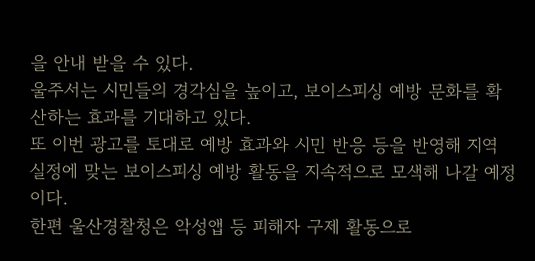을 안내 받을 수 있다.
울주서는 시민들의 경각심을 높이고, 보이스피싱 예방 문화를 확산하는 효과를 기대하고 있다.
또 이번 광고를 토대로 예방 효과와 시민 반응 등을 반영해 지역 실정에 맞는 보이스피싱 예방 활동을 지속적으로 모색해 나갈 예정이다.
한편 울산경찰청은 악성앱 등 피해자 구제 활동으로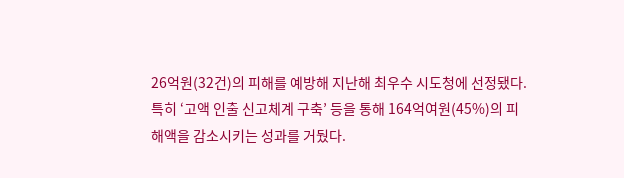26억원(32건)의 피해를 예방해 지난해 최우수 시도청에 선정됐다.
특히 ‘고액 인출 신고체계 구축’ 등을 통해 164억여원(45%)의 피해액을 감소시키는 성과를 거뒀다.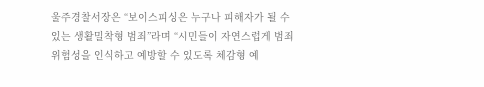울주경찰서장은 “보이스피싱은 누구나 피해자가 될 수 있는 생활밀착형 범죄”라며 “시민들이 자연스럽게 범죄 위험성을 인식하고 예방할 수 있도록 체감형 예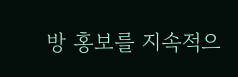방 홍보를 지속적으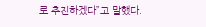로 추진하겠다”고 말했다.